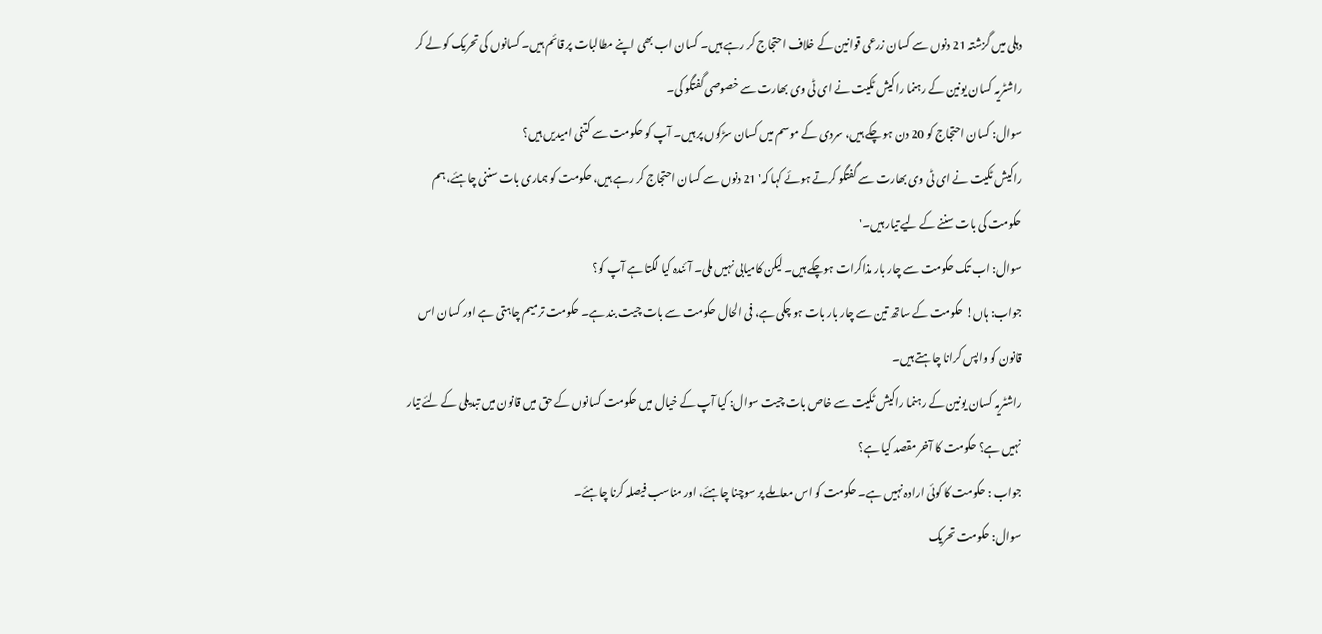دہلی میں گزشتہ 21 دنوں سے کسان زرعی قوانین کے خلاف احتجاج کر رہے ہیں۔ کسان اب بھی اپنے مطالبات پر قائم ہیں۔ کسانوں کی تحریک کو لے کر راشٹریہ کسان یونین کے رہنما راکیش ٹکیت نے ای ٹی وی بھارت سے خصوصی گفتگو کی۔
سوال: کسان احتجاج کو 20 دن ہو چکے ہیں، سردی کے موسم میں کسان سڑکوں پر ہیں۔ آپ کو حکومت سے کتنی امیدیں ہیں؟
راکیش ٹکیت نے ای ٹی وی بھارت سے گفتگو کرتے ہوئے کہا کہ' 21 دنوں سے کسان احتجاج کر رہے ہیں، حکومت کو ہماری بات سننی چاہئے، ہم حکومت کی بات سننے کے لیے تیار ہیں۔'
سوال: اب تک حکومت سے چار بار مذاکرات ہوچکے ہیں۔ لیکن کامیابی نہیں ملی۔ آئندہ کیا لگتا ہے آپ کو؟
جواب: ہاں! حکومت کے ساتھ تین سے چار بار بات ہو چکی ہے، فی الحال حکومت سے بات چیت بند ہے۔ حکومت ترمیم چاہتی ہے اور کسان اس قانون کو واپس کرانا چاہتے ہیں۔
راشٹریہ کسان یونین کے رہنما راکیش ٹکیت سے خاص بات چیت سوال: کیا آپ کے خیال میں حکومت کسانوں کے حق میں قانون میں تبدیلی کے لئے تیار نہیں ہے؟ حکومت کا آخر مقصد کیا ہے؟
جواب : حکومت کا کوئی ارادہ نہیں ہے۔ حکومت کو اس معاملے پر سوچنا چاہئے، اور مناسب فیصلہ کرنا چاہئے۔
سوال: حکومت تحریک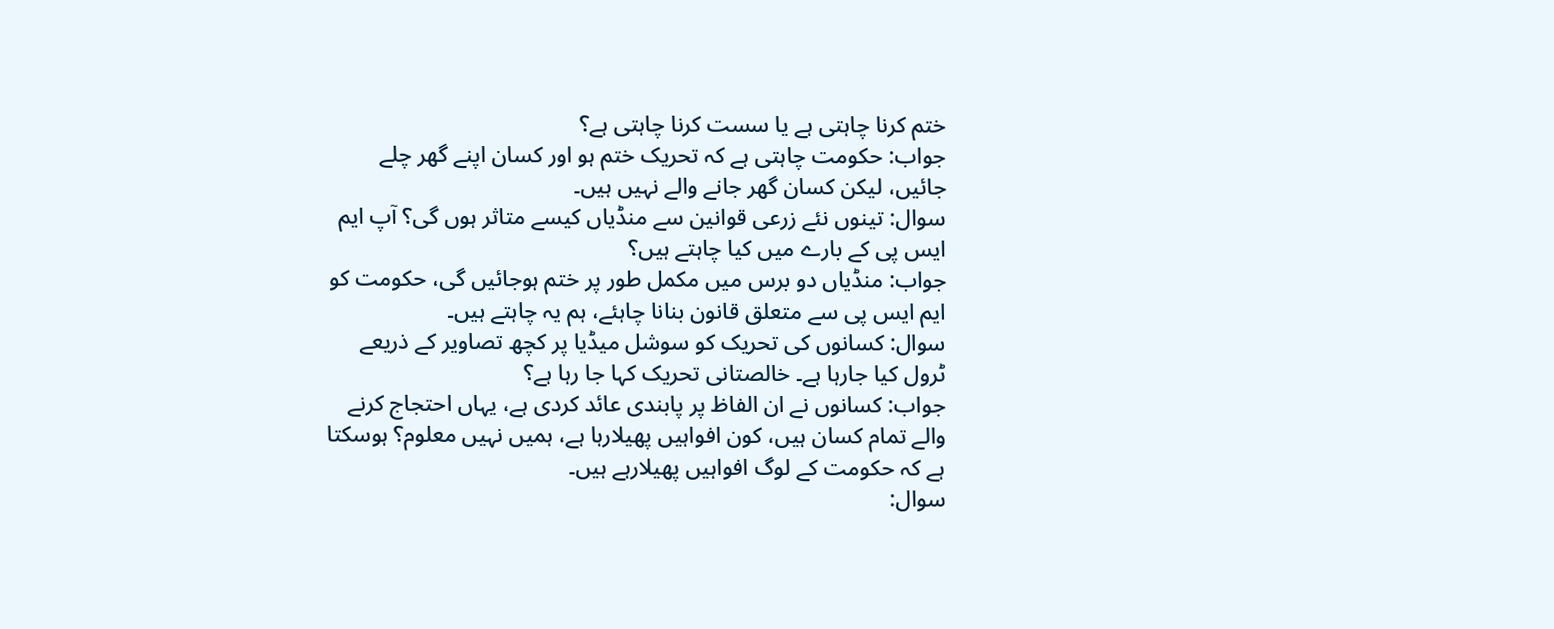ختم کرنا چاہتی ہے یا سست کرنا چاہتی ہے؟
جواب: حکومت چاہتی ہے کہ تحریک ختم ہو اور کسان اپنے گھر چلے جائیں، لیکن کسان گھر جانے والے نہیں ہیں۔
سوال: تینوں نئے زرعی قوانین سے منڈیاں کیسے متاثر ہوں گی؟ آپ ایم ایس پی کے بارے میں کیا چاہتے ہیں؟
جواب: منڈیاں دو برس میں مکمل طور پر ختم ہوجائیں گی، حکومت کو ایم ایس پی سے متعلق قانون بنانا چاہئے، ہم یہ چاہتے ہیں۔
سوال: کسانوں کی تحریک کو سوشل میڈیا پر کچھ تصاویر کے ذریعے ٹرول کیا جارہا ہے۔ خالصتانی تحریک کہا جا رہا ہے؟
جواب: کسانوں نے ان الفاظ پر پابندی عائد کردی ہے، یہاں احتجاج کرنے والے تمام کسان ہیں، کون افواہیں پھیلارہا ہے، ہمیں نہیں معلوم؟ ہوسکتا ہے کہ حکومت کے لوگ افواہیں پھیلارہے ہیں۔
سوال: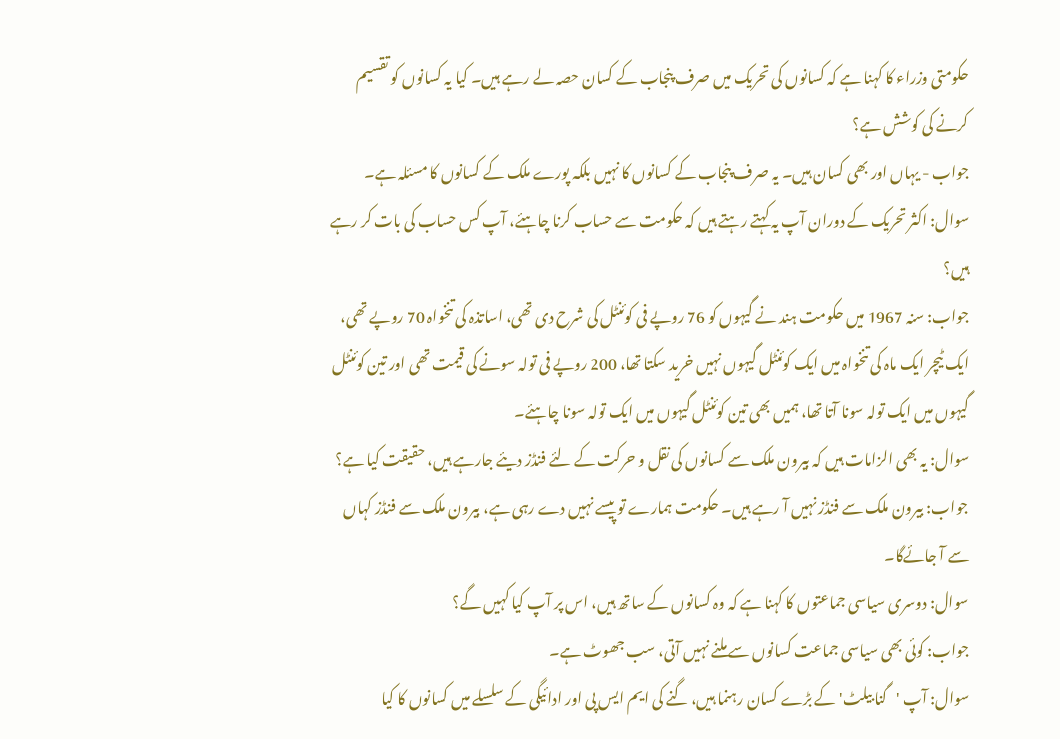حکومتی وزراء کا کہنا ہے کہ کسانوں کی تحریک میں صرف پنجاب کے کسان حصہ لے رہے ہیں۔ کیا یہ کسانوں کو تقسیم کرنے کی کوشش ہے؟
جواب - یہاں اور بھی کسان ہیں۔ یہ صرف پنجاب کے کسانوں کا نہیں بلکہ پورے ملک کے کسانوں کا مسئلہ ہے۔
سوال: اکثر تحریک کے دوران آپ یہ کہتے رہتے ہیں کہ حکومت سے حساب کرنا چاہئے، آپ کس حساب کی بات کر رہے ہیں؟
جواب: سنہ 1967 میں حکومت ہند نے گیہوں کو 76 روپے فی کوئنٹل کی شرح دی تھی، اساتذہ کی تنخواہ 70 روپے تھی، ایک ٹیچر ایک ماہ کی تنخواہ میں ایک کوئنٹل گیہوں نہیں خرید سکتا تھا، 200 روپے فی تولہ سونے کی قیمت تھی اور تین کوئنٹل گیہوں میں ایک تولہ سونا آتا تھا، ہمیں بھی تین کوئنٹل گیہوں میں ایک تولہ سونا چاہئے۔
سوال: یہ بھی الزامات ہیں کہ بیرون ملک سے کسانوں کی نقل و حرکت کے لئے فنڈز دیئے جارہے ہیں، حقیقت کیا ہے؟
جواب: بیرون ملک سے فنڈز نہیں آ رہے ہیں۔ حکومت ہمارے تو پیسے نہیں دے رہی ہے، بیرون ملک سے فنڈز کہاں سے آ جائےگا۔
سوال: دوسری سیاسی جماعتوں کا کہنا ہے کہ وہ کسانوں کے ساتھ ہیں، اس پر آپ کیا کہیں گے؟
جواب: کوئی بھی سیاسی جماعت کسانوں سے ملنے نہیں آتی، سب جھوٹ ہے۔
سوال: آپ 'گنا بیلٹ' کے بڑے کسان رہنما ہیں، گنے کی ایم ایس پی اور ادائیگی کے سلسلے میں کسانوں کا کیا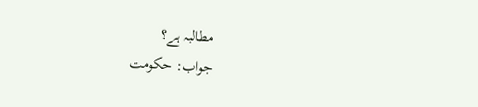مطالبہ ہے؟
جواب: حکومت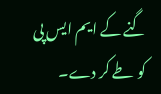گنے کے ایم ایس پی کو طے کر دے۔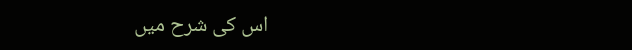اس کی شرح میں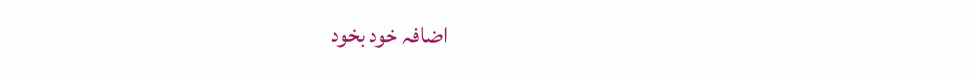اضافہ خود بخود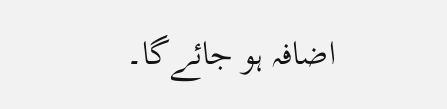اضافہ ہو جائےگا۔